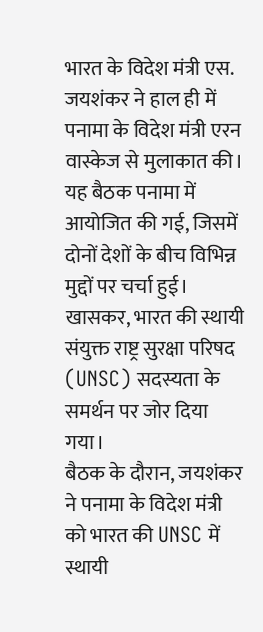भारत के विदेश मंत्री एस. जयशंकर ने हाल ही में पनामा के विदेश मंत्री एरन वास्केज से मुलाकात की। यह बैठक पनामा में आयोजित की गई, जिसमें दोनों देशों के बीच विभिन्न मुद्दों पर चर्चा हुई। खासकर, भारत की स्थायी संयुक्त राष्ट्र सुरक्षा परिषद (UNSC) सदस्यता के समर्थन पर जोर दिया गया।
बैठक के दौरान, जयशंकर ने पनामा के विदेश मंत्री को भारत की UNSC में स्थायी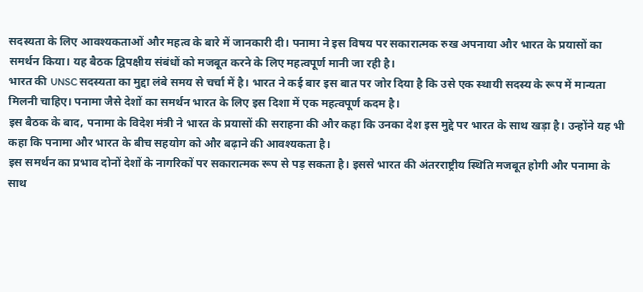सदस्यता के लिए आवश्यकताओं और महत्व के बारे में जानकारी दी। पनामा ने इस विषय पर सकारात्मक रुख अपनाया और भारत के प्रयासों का समर्थन किया। यह बैठक द्विपक्षीय संबंधों को मजबूत करने के लिए महत्वपूर्ण मानी जा रही है।
भारत की UNSC सदस्यता का मुद्दा लंबे समय से चर्चा में है। भारत ने कई बार इस बात पर जोर दिया है कि उसे एक स्थायी सदस्य के रूप में मान्यता मिलनी चाहिए। पनामा जैसे देशों का समर्थन भारत के लिए इस दिशा में एक महत्वपूर्ण कदम है।
इस बैठक के बाद, पनामा के विदेश मंत्री ने भारत के प्रयासों की सराहना की और कहा कि उनका देश इस मुद्दे पर भारत के साथ खड़ा है। उन्होंने यह भी कहा कि पनामा और भारत के बीच सहयोग को और बढ़ाने की आवश्यकता है।
इस समर्थन का प्रभाव दोनों देशों के नागरिकों पर सकारात्मक रूप से पड़ सकता है। इससे भारत की अंतरराष्ट्रीय स्थिति मजबूत होगी और पनामा के साथ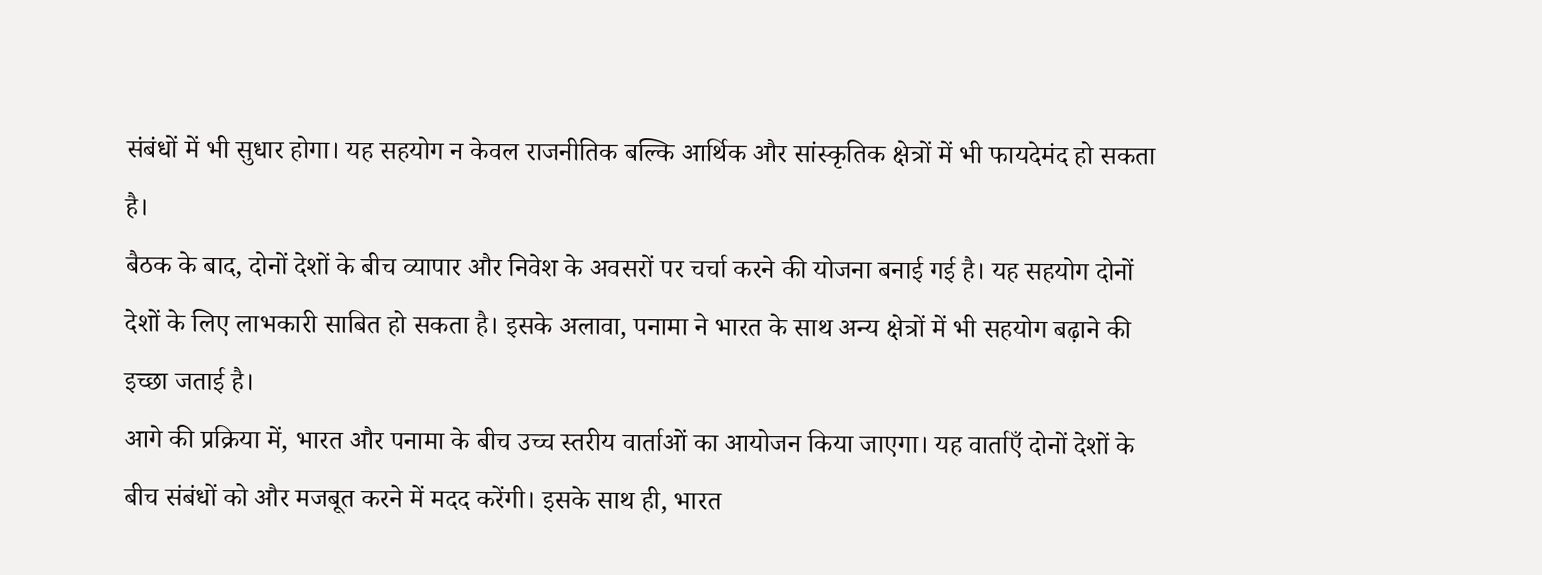संबंधों में भी सुधार होगा। यह सहयोग न केवल राजनीतिक बल्कि आर्थिक और सांस्कृतिक क्षेत्रों में भी फायदेमंद हो सकता है।
बैठक के बाद, दोनों देशों के बीच व्यापार और निवेश के अवसरों पर चर्चा करने की योजना बनाई गई है। यह सहयोग दोनों देशों के लिए लाभकारी साबित हो सकता है। इसके अलावा, पनामा ने भारत के साथ अन्य क्षेत्रों में भी सहयोग बढ़ाने की इच्छा जताई है।
आगे की प्रक्रिया में, भारत और पनामा के बीच उच्च स्तरीय वार्ताओं का आयोजन किया जाएगा। यह वार्ताएँ दोनों देशों के बीच संबंधों को और मजबूत करने में मदद करेंगी। इसके साथ ही, भारत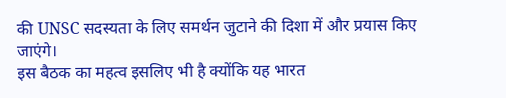की UNSC सदस्यता के लिए समर्थन जुटाने की दिशा में और प्रयास किए जाएंगे।
इस बैठक का महत्व इसलिए भी है क्योंकि यह भारत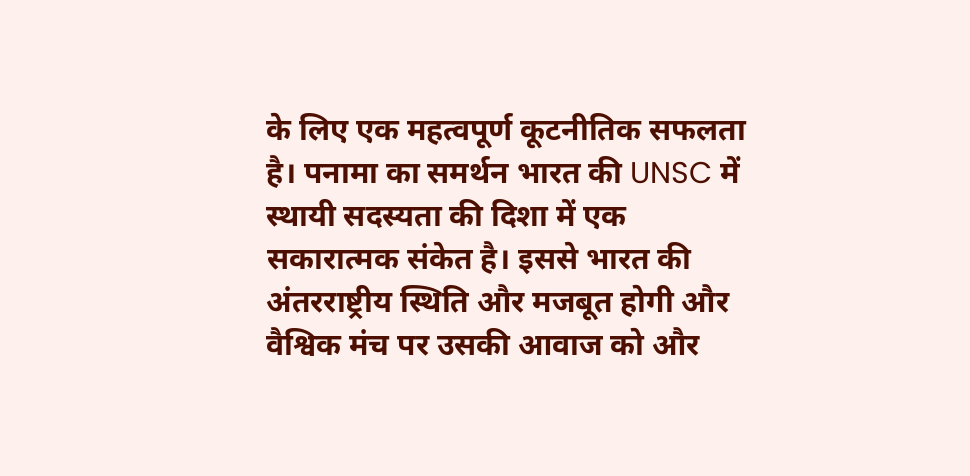के लिए एक महत्वपूर्ण कूटनीतिक सफलता है। पनामा का समर्थन भारत की UNSC में स्थायी सदस्यता की दिशा में एक सकारात्मक संकेत है। इससे भारत की अंतरराष्ट्रीय स्थिति और मजबूत होगी और वैश्विक मंच पर उसकी आवाज को और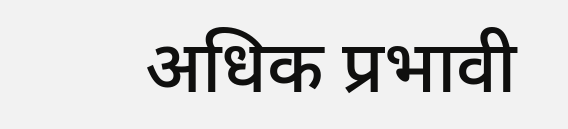अधिक प्रभावी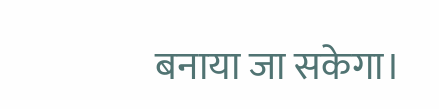बनाया जा सकेगा।